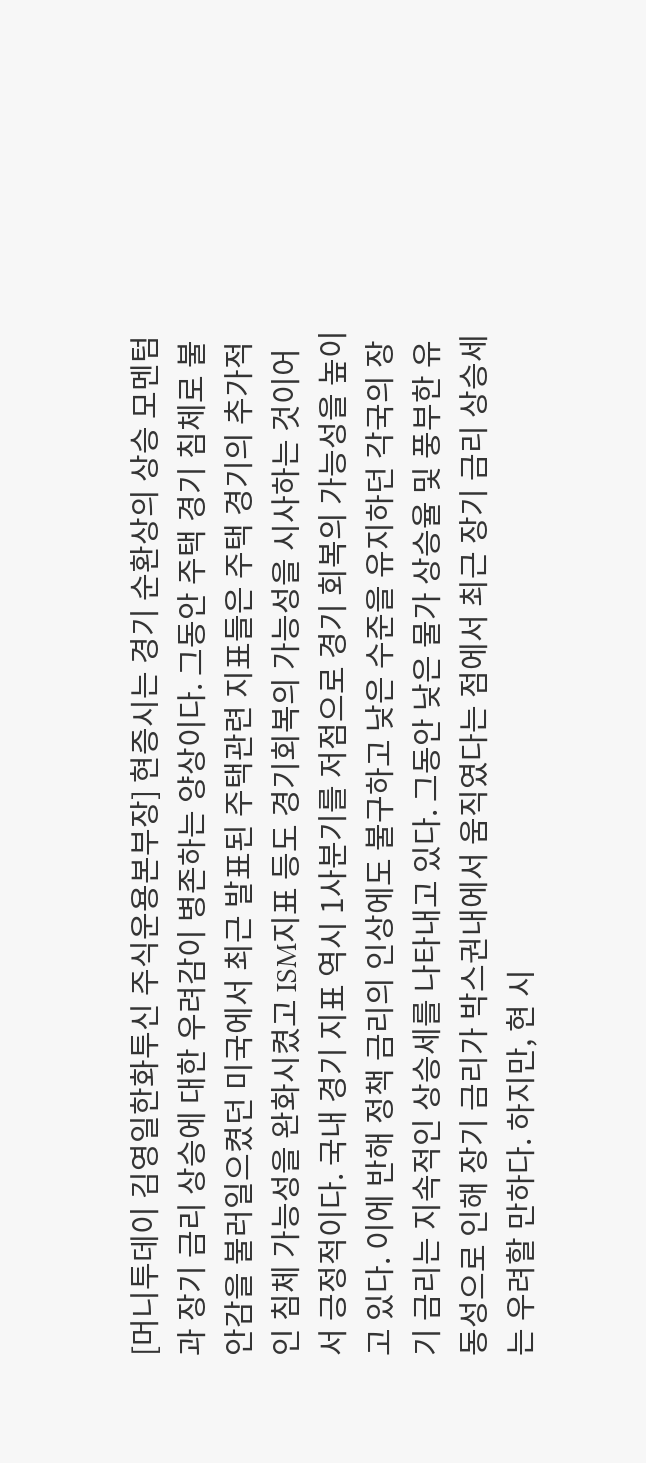[머니투데이 김영일한화투신 주식운용본부장] 현증시는 경기 순환상의 상승 모멘텀과 장기 금리 상승에 대한 우려감이 병존하는 양상이다. 그동안 주택 경기 침체로 불안감을 불러일으켰던 미국에서 최근 발표된 주택관련 지표들은 주택 경기의 추가적인 침체 가능성을 완화시켰고 ISM지표 등도 경기회복의 가능성을 시사하는 것이어서 긍정적이다. 국내 경기 지표 역시 1사분기를 저점으로 경기 회복의 가능성을 높이고 있다. 이에 반해 정책 금리의 인상에도 불구하고 낮은 수준을 유지하던 각국의 장기 금리는 지속적인 상승세를 나타내고 있다. 그동안 낮은 물가 상승율 및 풍부한 유동성으로 인해 장기 금리가 박스권내에서 움직였다는 점에서 최근 장기 금리 상승세는 우려할 만하다. 하지만, 현 시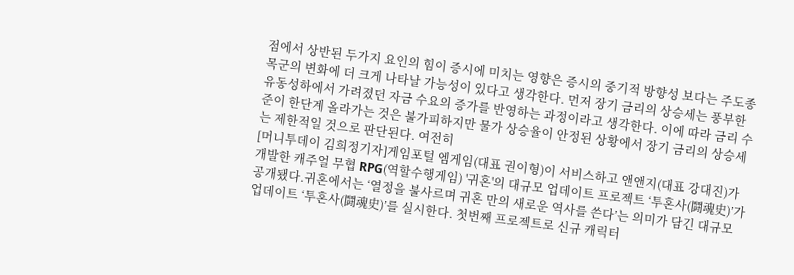점에서 상반된 두가지 요인의 힘이 증시에 미치는 영향은 증시의 중기적 방향성 보다는 주도종목군의 변화에 더 크게 나타날 가능성이 있다고 생각한다. 먼저 장기 금리의 상승세는 풍부한 유동성하에서 가려졌던 자금 수요의 증가를 반영하는 과정이라고 생각한다. 이에 따라 금리 수준이 한단계 올라가는 것은 불가피하지만 물가 상승율이 안정된 상황에서 장기 금리의 상승세는 제한적일 것으로 판단된다. 여전히
[머니투데이 김희정기자]게임포털 엠게임(대표 권이형)이 서비스하고 앤앤지(대표 강대진)가 개발한 캐주얼 무협 RPG(역할수행게임) '귀혼'의 대규모 업데이트 프로젝트 ‘투혼사(鬪魂史)’가 공개됐다.귀혼에서는 ‘열정을 불사르며 귀혼 만의 새로운 역사를 쓴다’는 의미가 담긴 대규모 업데이트 ‘투혼사(鬪魂史)’를 실시한다. 첫번째 프로젝트로 신규 캐릭터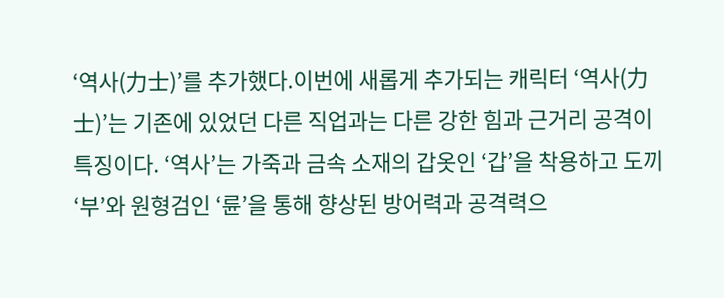‘역사(力士)’를 추가했다.이번에 새롭게 추가되는 캐릭터 ‘역사(力士)’는 기존에 있었던 다른 직업과는 다른 강한 힘과 근거리 공격이 특징이다. ‘역사’는 가죽과 금속 소재의 갑옷인 ‘갑’을 착용하고 도끼 ‘부’와 원형검인 ‘륜’을 통해 향상된 방어력과 공격력으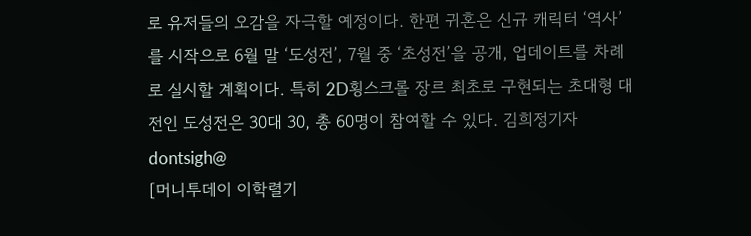로 유저들의 오감을 자극할 예정이다. 한편 귀혼은 신규 캐릭터 ‘역사’를 시작으로 6월 말 ‘도성전’, 7월 중 ‘초성전’을 공개, 업데이트를 차례로 실시할 계획이다. 특히 2D횡스크롤 장르 최초로 구현되는 초대형 대전인 도성전은 30대 30, 총 60명이 참여할 수 있다. 김희정기자 dontsigh@
[머니투데이 이학렬기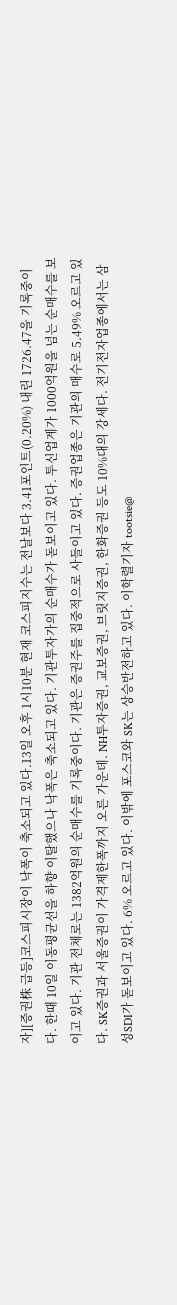자][증권株 급등]코스피시장이 낙폭이 축소되고 있다.13일 오후 1시10분 현재 코스피지수는 전날보다 3.41포인트(0.20%) 내린 1726.47을 기록중이다. 한때 10일 이동평균선을 하향 이탈했으나 낙폭은 축소되고 있다. 기관투자가의 순매수가 돋보이고 있다. 투신업계가 1000억원을 넘는 순매수를 보이고 있다. 기관 전체로는 1382억원의 순매수를 기록중이다. 기관은 증권주를 집중적으로 사들이고 있다. 증권업종은 기관의 매수로 5.49% 오르고 있다. SK증권과 서울증권이 가격제한폭까지 오른 가운데. NH투자증권, 교보증권, 브릿지증권, 한화증권 등도 10%대의 강세다. 전기전자업종에서는 삼성SDI가 돋보이고 있다. 6% 오르고 있다. 이밖에 포스코와 SK는 상승반전하고 있다. 이학렬기자 tootsie@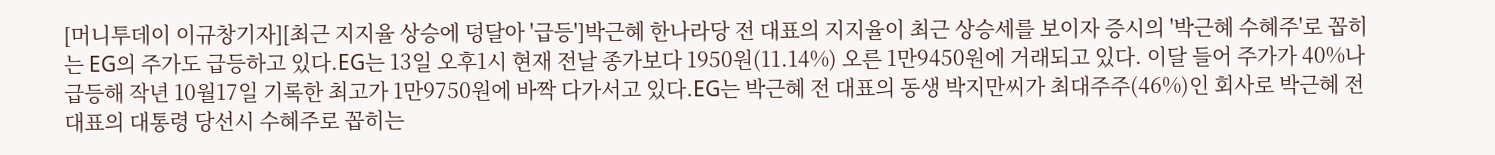[머니투데이 이규창기자][최근 지지율 상승에 덩달아 '급등']박근혜 한나라당 전 대표의 지지율이 최근 상승세를 보이자 증시의 '박근혜 수혜주'로 꼽히는 EG의 주가도 급등하고 있다.EG는 13일 오후1시 현재 전날 종가보다 1950원(11.14%) 오른 1만9450원에 거래되고 있다. 이달 들어 주가가 40%나 급등해 작년 10월17일 기록한 최고가 1만9750원에 바짝 다가서고 있다.EG는 박근혜 전 대표의 동생 박지만씨가 최대주주(46%)인 회사로 박근혜 전 대표의 대통령 당선시 수혜주로 꼽히는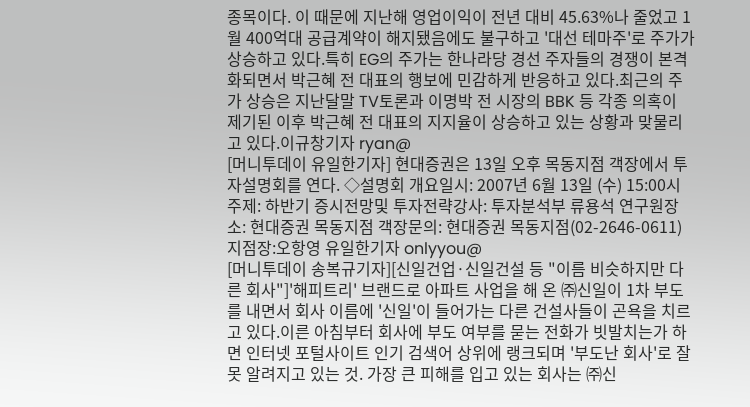종목이다. 이 때문에 지난해 영업이익이 전년 대비 45.63%나 줄었고 1월 400억대 공급계약이 해지됐음에도 불구하고 '대선 테마주'로 주가가 상승하고 있다.특히 EG의 주가는 한나라당 경선 주자들의 경쟁이 본격화되면서 박근혜 전 대표의 행보에 민감하게 반응하고 있다.최근의 주가 상승은 지난달말 TV토론과 이명박 전 시장의 BBK 등 각종 의혹이 제기된 이후 박근혜 전 대표의 지지율이 상승하고 있는 상황과 맞물리고 있다.이규창기자 ryan@
[머니투데이 유일한기자] 현대증권은 13일 오후 목동지점 객장에서 투자설명회를 연다. ◇설명회 개요일시: 2007년 6월 13일 (수) 15:00시주제: 하반기 증시전망및 투자전략강사: 투자분석부 류용석 연구원장소: 현대증권 목동지점 객장문의: 현대증권 목동지점(02-2646-0611) 지점장:오항영 유일한기자 onlyyou@
[머니투데이 송복규기자][신일건업·신일건설 등 "이름 비슷하지만 다른 회사"]'해피트리' 브랜드로 아파트 사업을 해 온 ㈜신일이 1차 부도를 내면서 회사 이름에 '신일'이 들어가는 다른 건설사들이 곤욕을 치르고 있다.이른 아침부터 회사에 부도 여부를 묻는 전화가 빗발치는가 하면 인터넷 포털사이트 인기 검색어 상위에 랭크되며 '부도난 회사'로 잘못 알려지고 있는 것. 가장 큰 피해를 입고 있는 회사는 ㈜신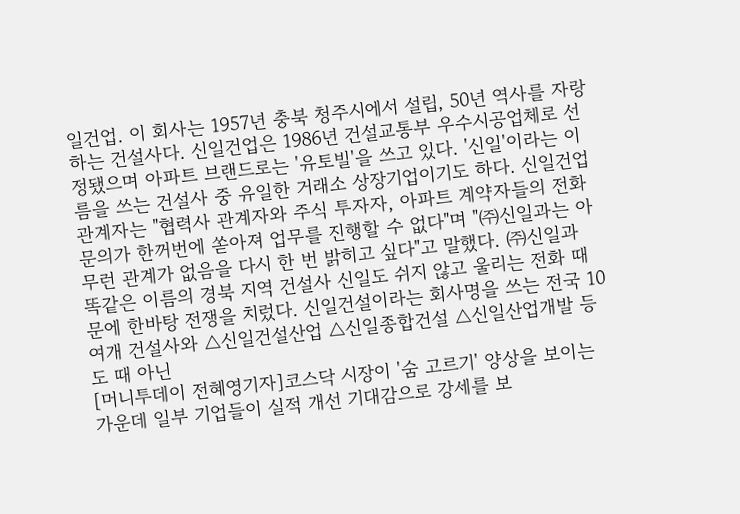일건업. 이 회사는 1957년 충북 청주시에서 설립, 50년 역사를 자랑하는 건설사다. 신일건업은 1986년 건설교통부 우수시공업체로 선정됐으며 아파트 브랜드로는 '유토빌'을 쓰고 있다. '신일'이라는 이름을 쓰는 건설사 중 유일한 거래소 상장기업이기도 하다. 신일건업 관계자는 "협력사 관계자와 주식 투자자, 아파트 계약자들의 전화 문의가 한꺼번에 쏟아져 업무를 진행할 수 없다"며 "㈜신일과는 아무런 관계가 없음을 다시 한 번 밝히고 싶다"고 말했다. ㈜신일과 똑같은 이름의 경북 지역 건설사 신일도 쉬지 않고 울리는 전화 때문에 한바탕 전쟁을 치렀다. 신일건설이라는 회사명을 쓰는 전국 10여개 건설사와 △신일건설산업 △신일종합건설 △신일산업개발 등도 때 아닌
[머니투데이 전혜영기자]코스닥 시장이 '숨 고르기' 양상을 보이는 가운데 일부 기업들이 실적 개선 기대감으로 강세를 보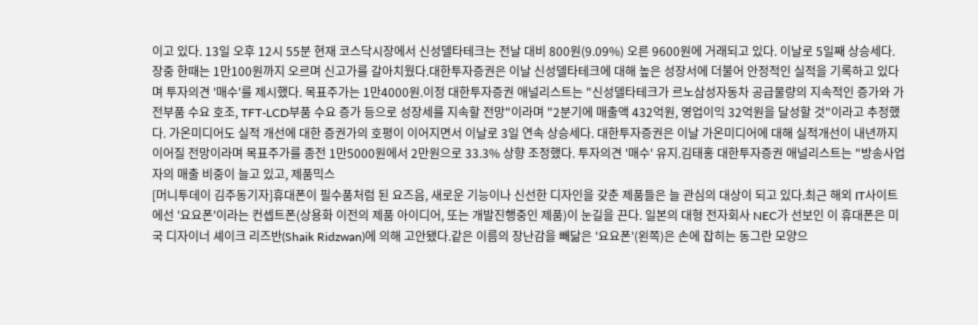이고 있다. 13일 오후 12시 55분 현재 코스닥시장에서 신성델타테크는 전날 대비 800원(9.09%) 오른 9600원에 거래되고 있다. 이날로 5일째 상승세다. 장중 한때는 1만100원까지 오르며 신고가를 갈아치웠다.대한투자증권은 이날 신성델타테크에 대해 높은 성장서에 더불어 안정적인 실적을 기록하고 있다며 투자의견 '매수'를 제시했다. 목표주가는 1만4000원.이정 대한투자증권 애널리스트는 "신성델타테크가 르노삼성자동차 공급물량의 지속적인 증가와 가전부품 수요 호조, TFT-LCD부품 수요 증가 등으로 성장세를 지속할 전망"이라며 "2분기에 매출액 432억원, 영업이익 32억원을 달성할 것"이라고 추정했다. 가온미디어도 실적 개선에 대한 증권가의 호평이 이어지면서 이날로 3일 연속 상승세다. 대한투자증권은 이날 가온미디어에 대해 실적개선이 내년까지 이어질 전망이라며 목표주가를 종전 1만5000원에서 2만원으로 33.3% 상향 조정했다. 투자의견 '매수' 유지.김태홍 대한투자증권 애널리스트는 "방송사업자의 매출 비중이 늘고 있고, 제품믹스
[머니투데이 김주동기자]휴대폰이 필수품처럼 된 요즈음, 새로운 기능이나 신선한 디자인을 갖춘 제품들은 늘 관심의 대상이 되고 있다.최근 해외 IT사이트에선 '요요폰'이라는 컨셉트폰(상용화 이전의 제품 아이디어, 또는 개발진행중인 제품)이 눈길을 끈다. 일본의 대형 전자회사 NEC가 선보인 이 휴대폰은 미국 디자이너 셰이크 리즈반(Shaik Ridzwan)에 의해 고안됐다.같은 이름의 장난감을 빼닮은 '요요폰'(왼쪽)은 손에 잡히는 동그란 모양으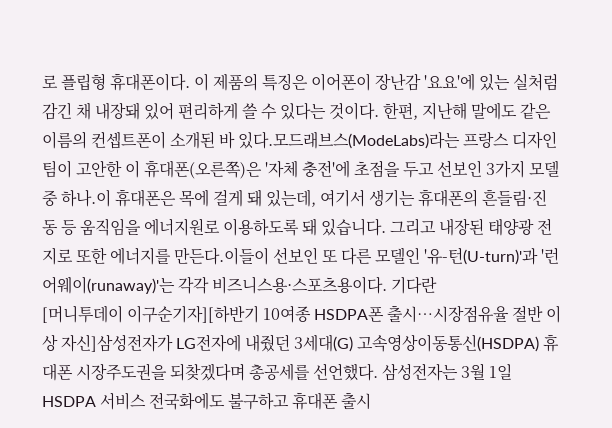로 플립형 휴대폰이다. 이 제품의 특징은 이어폰이 장난감 '요요'에 있는 실처럼 감긴 채 내장돼 있어 편리하게 쓸 수 있다는 것이다. 한편, 지난해 말에도 같은 이름의 컨셉트폰이 소개된 바 있다.모드래브스(ModeLabs)라는 프랑스 디자인팀이 고안한 이 휴대폰(오른쪽)은 '자체 충전'에 초점을 두고 선보인 3가지 모델 중 하나.이 휴대폰은 목에 걸게 돼 있는데, 여기서 생기는 휴대폰의 흔들림·진동 등 움직임을 에너지원로 이용하도록 돼 있습니다. 그리고 내장된 태양광 전지로 또한 에너지를 만든다.이들이 선보인 또 다른 모델인 '유-턴(U-turn)'과 '런어웨이(runaway)'는 각각 비즈니스용·스포츠용이다. 기다란
[머니투데이 이구순기자][하반기 10여종 HSDPA폰 출시…시장점유율 절반 이상 자신]삼성전자가 LG전자에 내줬던 3세대(G) 고속영상이동통신(HSDPA) 휴대폰 시장주도권을 되찾겠다며 총공세를 선언했다. 삼성전자는 3월 1일 HSDPA 서비스 전국화에도 불구하고 휴대폰 출시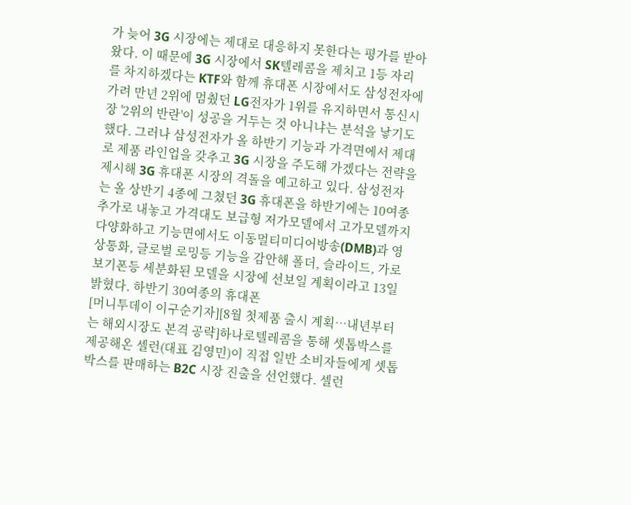가 늦어 3G 시장에는 제대로 대응하지 못한다는 평가를 받아왔다. 이 때문에 3G 시장에서 SK텔레콤을 제치고 1등 자리를 차지하겠다는 KTF와 함께 휴대폰 시장에서도 삼성전자에 가려 만년 2위에 멈췄던 LG전자가 1위를 유지하면서 통신시장 '2위의 반란'이 성공을 거두는 것 아니냐는 분석을 낳기도 했다. 그러나 삼성전자가 올 하반기 기능과 가격면에서 제대로 제품 라인업을 갖추고 3G 시장을 주도해 가겠다는 전략을 제시해 3G 휴대폰 시장의 격돌을 예고하고 있다. 삼성전자는 올 상반기 4종에 그쳤던 3G 휴대폰을 하반기에는 10여종 추가로 내놓고 가격대도 보급형 저가모델에서 고가모델까지 다양화하고 기능면에서도 이동멀티미디어방송(DMB)과 영상통화, 글로벌 로밍등 기능을 감안해 폴더, 슬라이드, 가로보기폰등 세분화된 모델을 시장에 선보일 계획이라고 13일 밝혔다. 하반기 30여종의 휴대폰
[머니투데이 이구순기자][8월 첫제품 출시 계획…내년부터는 해외시장도 본격 공략]하나로텔레콤을 통해 셋톱박스를 제공해온 셀런(대표 김영민)이 직접 일반 소비자들에게 셋톱박스를 판매하는 B2C 시장 진출을 선언했다. 셀런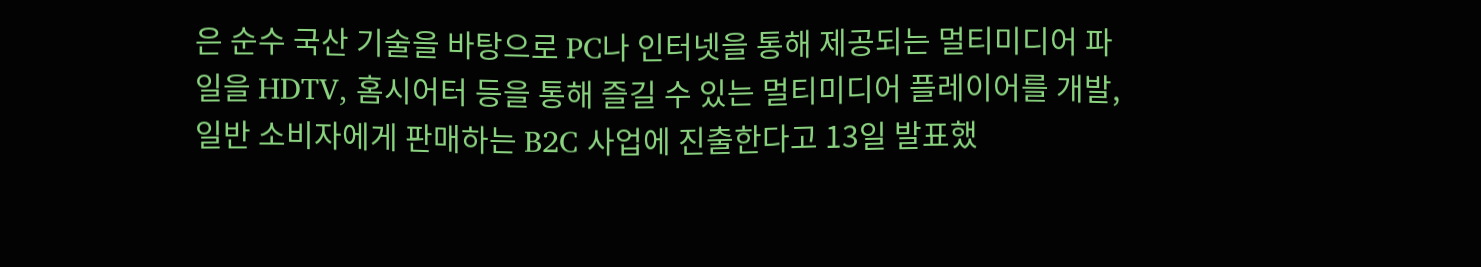은 순수 국산 기술을 바탕으로 PC나 인터넷을 통해 제공되는 멀티미디어 파일을 HDTV, 홈시어터 등을 통해 즐길 수 있는 멀티미디어 플레이어를 개발, 일반 소비자에게 판매하는 B2C 사업에 진출한다고 13일 발표했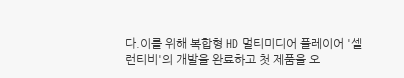다.이를 위해 복합형 HD 멀티미디어 플레이어 '셀런티비'의 개발을 완료하고 첫 제품을 오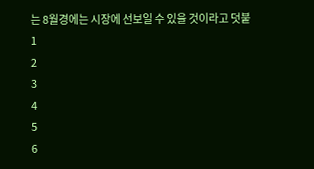는 8월경에는 시장에 선보일 수 있을 것이라고 덧붙
1
2
3
4
5
6